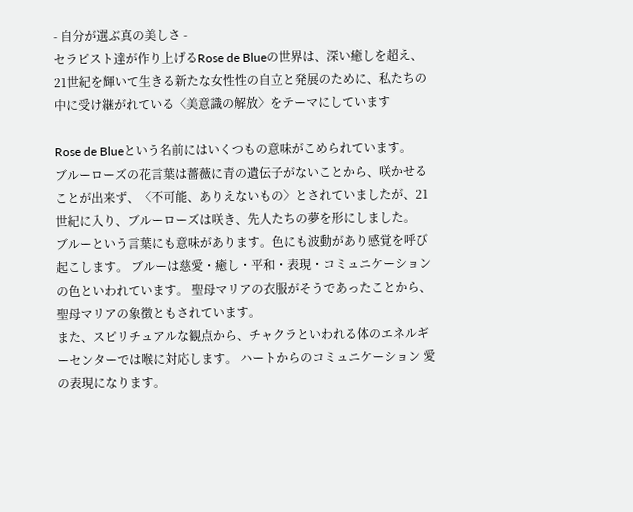- 自分が選ぶ真の美しさ -
セラピスト達が作り上げるRose de Blueの世界は、深い癒しを超え、21世紀を輝いて生きる新たな女性性の自立と発展のために、私たちの中に受け継がれている〈美意識の解放〉をテーマにしています

Rose de Blueという名前にはいくつもの意味がこめられています。
ブルーローズの花言葉は薔薇に青の遺伝子がないことから、咲かせることが出来ず、〈不可能、ありえないもの〉とされていましたが、21世紀に入り、ブルーローズは咲き、先人たちの夢を形にしました。
ブルーという言葉にも意味があります。色にも波動があり感覚を呼び起こします。 ブルーは慈愛・癒し・平和・表現・コミュニケーションの色といわれています。 聖母マリアの衣服がそうであったことから、聖母マリアの象徴ともされています。
また、スピリチュアルな観点から、チャクラといわれる体のエネルギーセンターでは喉に対応します。 ハートからのコミュニケーション 愛の表現になります。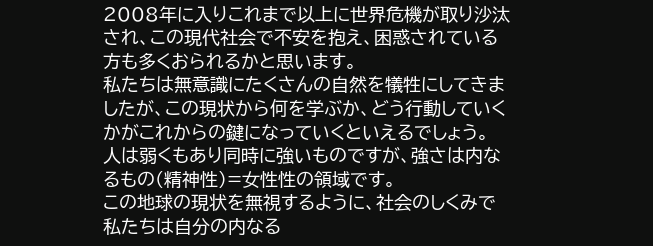2008年に入りこれまで以上に世界危機が取り沙汰され、この現代社会で不安を抱え、困惑されている方も多くおられるかと思います。
私たちは無意識にたくさんの自然を犠牲にしてきましたが、この現状から何を学ぶか、どう行動していくかがこれからの鍵になっていくといえるでしょう。
人は弱くもあり同時に強いものですが、強さは内なるもの(精神性)=女性性の領域です。
この地球の現状を無視するように、社会のしくみで私たちは自分の内なる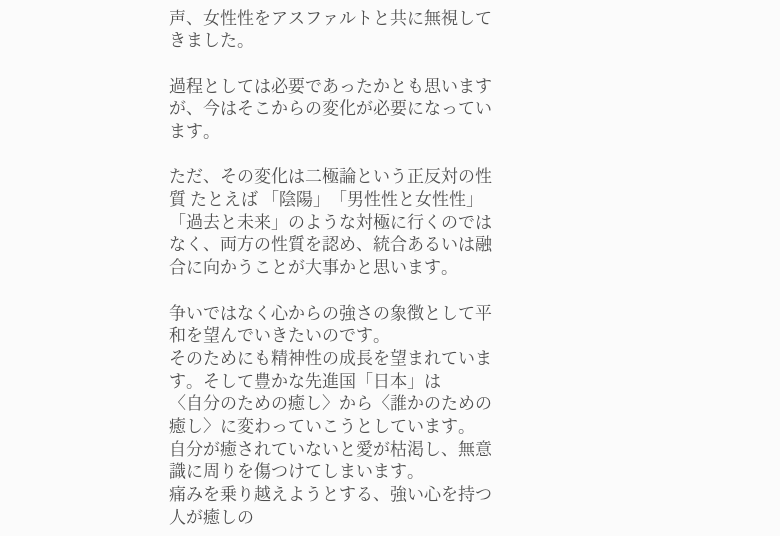声、女性性をアスファルトと共に無視してきました。

過程としては必要であったかとも思いますが、今はそこからの変化が必要になっています。

ただ、その変化は二極論という正反対の性質 たとえば 「陰陽」「男性性と女性性」「過去と未来」のような対極に行くのではなく、両方の性質を認め、統合あるいは融合に向かうことが大事かと思います。

争いではなく心からの強さの象徴として平和を望んでいきたいのです。
そのためにも精神性の成長を望まれています。そして豊かな先進国「日本」は
〈自分のための癒し〉から〈誰かのための癒し〉に変わっていこうとしています。
自分が癒されていないと愛が枯渇し、無意識に周りを傷つけてしまいます。
痛みを乗り越えようとする、強い心を持つ人が癒しの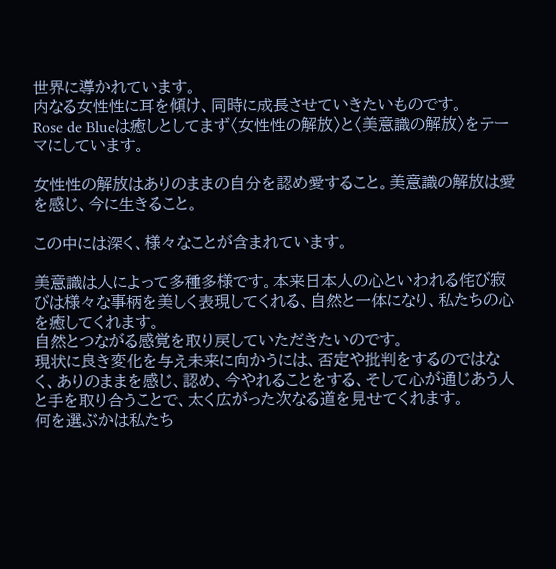世界に導かれています。
内なる女性性に耳を傾け、同時に成長させていきたいものです。
Rose de Blueは癒しとしてまず〈女性性の解放〉と〈美意識の解放〉をテーマにしています。

女性性の解放はありのままの自分を認め愛すること。美意識の解放は愛を感じ、今に生きること。

この中には深く、様々なことが含まれています。

美意識は人によって多種多様です。本来日本人の心といわれる侘び寂びは様々な事柄を美しく表現してくれる、自然と一体になり、私たちの心を癒してくれます。
自然とつながる感覚を取り戻していただきたいのです。
現状に良き変化を与え未来に向かうには、否定や批判をするのではなく、ありのままを感じ、認め、今やれることをする、そして心が通じあう人と手を取り合うことで、太く広がった次なる道を見せてくれます。
何を選ぶかは私たち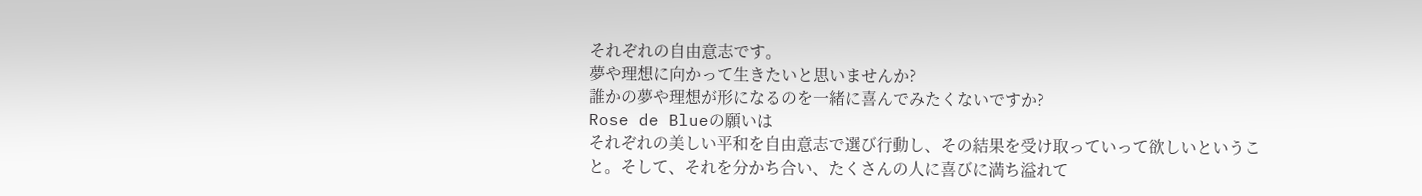それぞれの自由意志です。
夢や理想に向かって生きたいと思いませんか?
誰かの夢や理想が形になるのを一緒に喜んでみたくないですか?
Rose de Blueの願いは
それぞれの美しい平和を自由意志で選び行動し、その結果を受け取っていって欲しいということ。そして、それを分かち合い、たくさんの人に喜びに満ち溢れて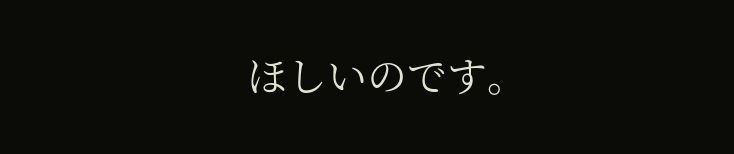ほしいのです。